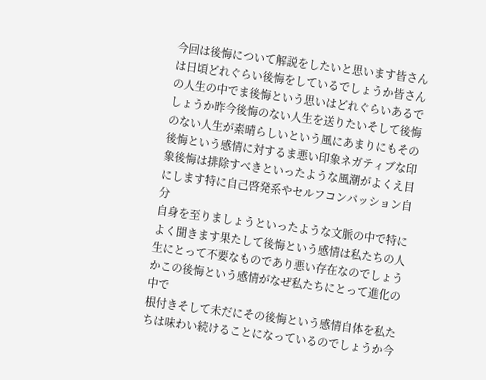今回は後悔について解説をしたいと思います皆さんは日頃どれぐらい後悔をしているでしょうか皆さんの人生の中でま後悔という思いはどれぐらいあるでしょうか昨今後悔のない人生を送りたいそして後悔
のない人生が素晴らしいという風にあまりにもその後悔という感情に対するま悪い印象ネガティブな印象後悔は排除すべきといったような風潮がよくえ目にします特に自己啓発系やセルフコンパッション自分
自身を至りましょうといったような文脈の中で特によく聞きます果たして後悔という感情は私たちの人生にとって不要なものであり悪い存在なのでしょうかこの後悔という感情がなぜ私たちにとって進化の中で
根付きそして未だにその後悔という感情自体を私たちは味わい続けることになっているのでしょうか今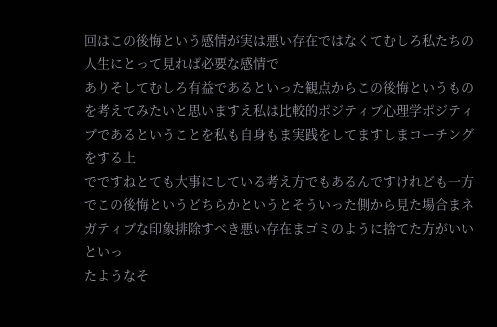回はこの後悔という感情が実は悪い存在ではなくてむしろ私たちの人生にとって見れば必要な感情で
ありそしてむしろ有益であるといった観点からこの後悔というものを考えてみたいと思いますえ私は比較的ポジティブ心理学ポジティブであるということを私も自身もま実践をしてますしまコーチングをする上
でですねとても大事にしている考え方でもあるんですけれども一方でこの後悔というどちらかというとそういった側から見た場合まネガティブな印象排除すべき悪い存在まゴミのように捨てた方がいいといっ
たようなそ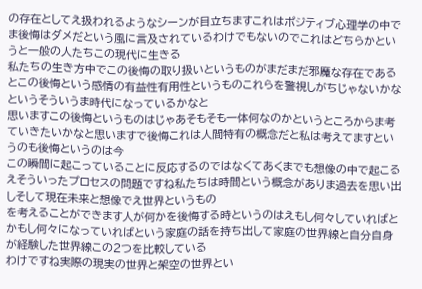の存在としてえ扱われるようなシーンが目立ちますこれはポジティブ心理学の中でま後悔はダメだという風に言及されているわけでもないのでこれはどちらかというと一般の人たちこの現代に生きる
私たちの生き方中でこの後悔の取り扱いというものがまだまだ邪魔な存在であるとこの後悔という感情の有益性有用性というものこれらを警視しがちじゃないかなというそういうま時代になっているかなと
思いますこの後悔というものはじゃあそもそも一体何なのかというところからま考ていきたいかなと思いますで後悔これは人間特有の概念だと私は考えてますというのも後悔というのは今
この瞬間に起こっていることに反応するのではなくてあくまでも想像の中で起こるえそういったプロセスの問題ですね私たちは時間という概念がありま過去を思い出しそして現在未来と想像でえ世界というもの
を考えることができます人が何かを後悔する時というのはえもし何々していればとかもし何々になっていればという家庭の話を持ち出して家庭の世界線と自分自身が経験した世界線この2つを比較している
わけですね実際の現実の世界と架空の世界とい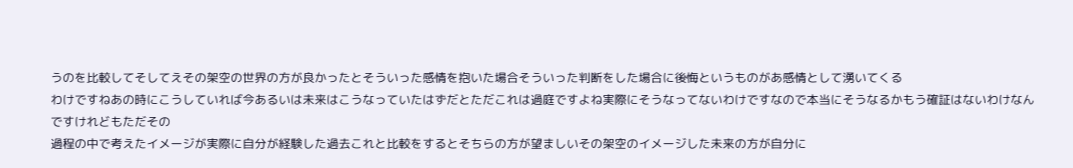うのを比較してそしてえその架空の世界の方が良かったとそういった感情を抱いた場合そういった判断をした場合に後悔というものがあ感情として湧いてくる
わけですねあの時にこうしていれば今あるいは未来はこうなっていたはずだとただこれは過庭ですよね実際にそうなってないわけですなので本当にそうなるかもう確証はないわけなんですけれどもただその
過程の中で考えたイメージが実際に自分が経験した過去これと比較をするとそちらの方が望ましいその架空のイメージした未来の方が自分に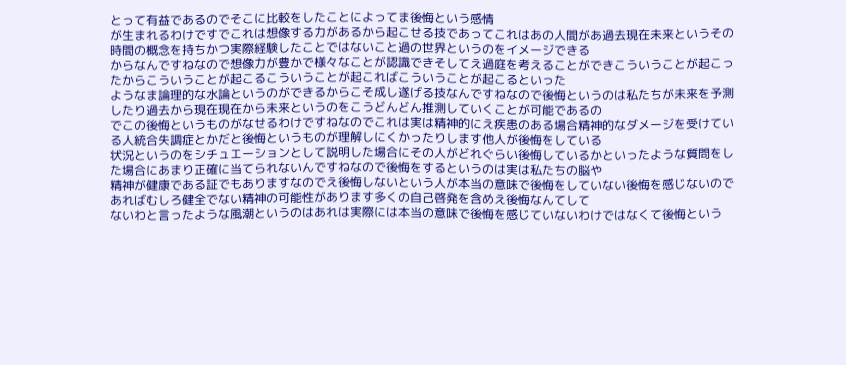とって有益であるのでそこに比較をしたことによってま後悔という感情
が生まれるわけですでこれは想像する力があるから起こせる技であってこれはあの人間があ過去現在未来というその時間の概念を持ちかつ実際経験したことではないこと過の世界というのをイメージできる
からなんですねなので想像力が豊かで様々なことが認識できそしてえ過庭を考えることができこういうことが起こったからこういうことが起こるこういうことが起こればこういうことが起こるといった
ようなま論理的な水論というのができるからこそ成し遂げる技なんですねなので後悔というのは私たちが未来を予測したり過去から現在現在から未来というのをこうどんどん推測していくことが可能であるの
でこの後悔というものがなせるわけですねなのでこれは実は精神的にえ疾患のある場合精神的なダメージを受けている人統合失調症とかだと後悔というものが理解しにくかったりします他人が後悔をしている
状況というのをシチュエーションとして説明した場合にその人がどれぐらい後悔しているかといったような質問をした場合にあまり正確に当てられないんですねなので後悔をするというのは実は私たちの脳や
精神が健康である証でもありますなのでえ後悔しないという人が本当の意味で後悔をしていない後悔を感じないのであればむしろ健全でない精神の可能性があります多くの自己啓発を含めえ後悔なんてして
ないわと言ったような風潮というのはあれは実際には本当の意味で後悔を感じていないわけではなくて後悔という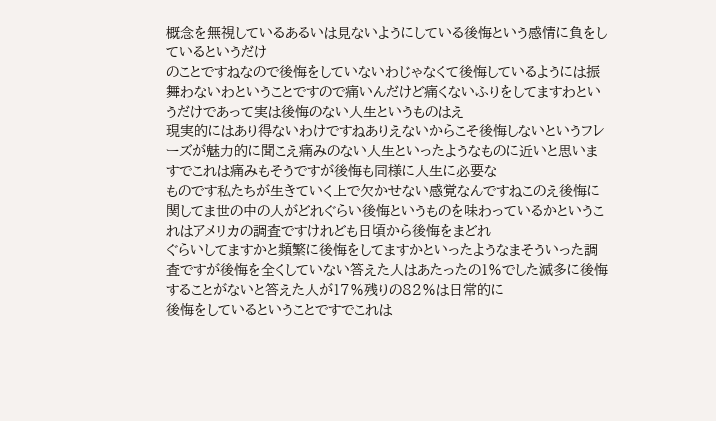概念を無視しているあるいは見ないようにしている後悔という感情に負をしているというだけ
のことですねなので後悔をしていないわじゃなくて後悔しているようには振舞わないわということですので痛いんだけど痛くないふりをしてますわというだけであって実は後悔のない人生というものはえ
現実的にはあり得ないわけですねありえないからこそ後悔しないというフレーズが魅力的に聞こえ痛みのない人生といったようなものに近いと思いますでこれは痛みもそうですが後悔も同様に人生に必要な
ものです私たちが生きていく上で欠かせない感覚なんですねこのえ後悔に関してま世の中の人がどれぐらい後悔というものを味わっているかというこれはアメリカの調査ですけれども日頃から後悔をまどれ
ぐらいしてますかと頻繁に後悔をしてますかといったようなまそういった調査ですが後悔を全くしていない答えた人はあたったの1%でした滅多に後悔することがないと答えた人が17%残りの82%は日常的に
後悔をしているということですでこれは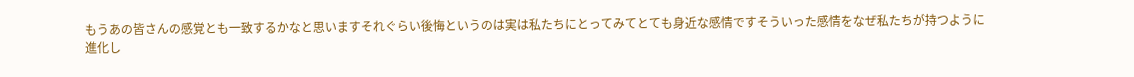もうあの皆さんの感覚とも一致するかなと思いますそれぐらい後悔というのは実は私たちにとってみてとても身近な感情ですそういった感情をなぜ私たちが持つように
進化し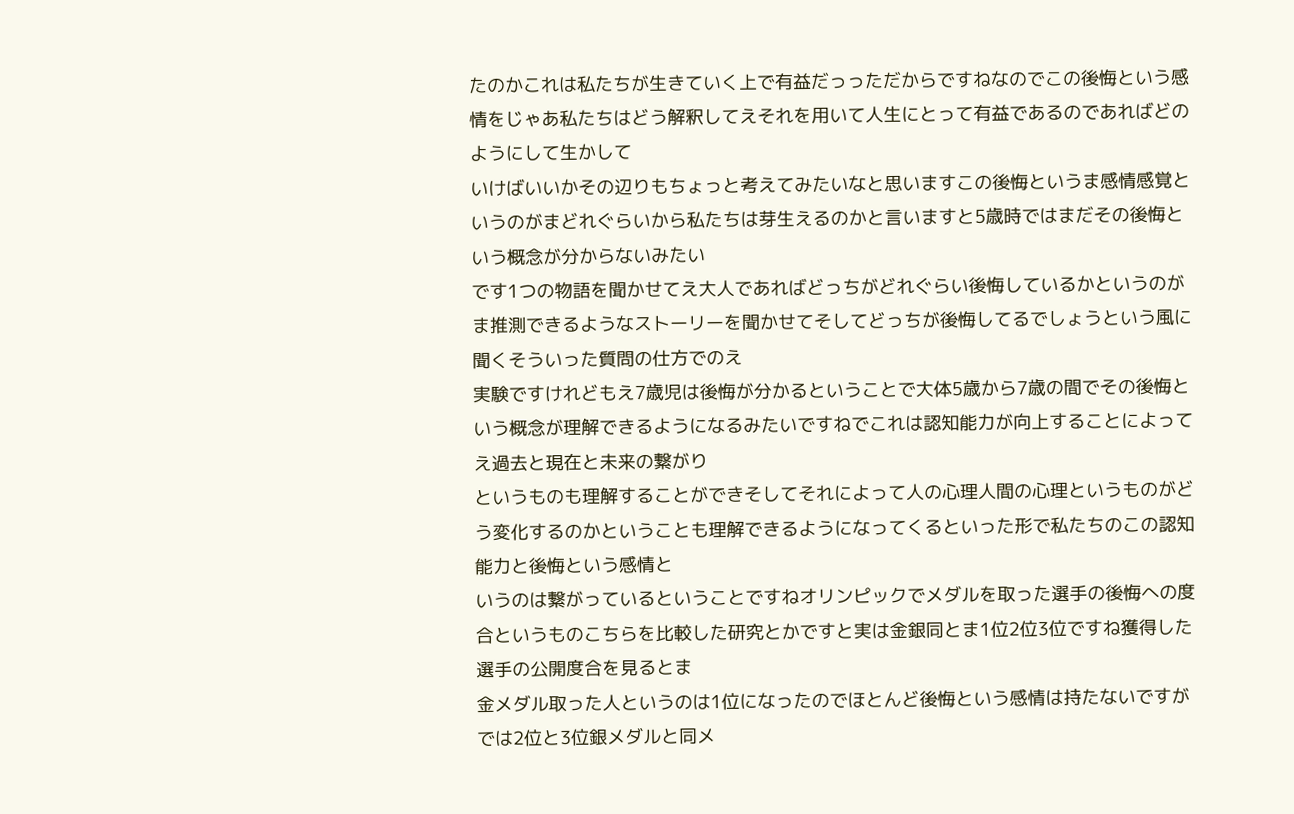たのかこれは私たちが生きていく上で有益だっっただからですねなのでこの後悔という感情をじゃあ私たちはどう解釈してえそれを用いて人生にとって有益であるのであればどのようにして生かして
いけばいいかその辺りもちょっと考えてみたいなと思いますこの後悔というま感情感覚というのがまどれぐらいから私たちは芽生えるのかと言いますと5歳時ではまだその後悔という概念が分からないみたい
です1つの物語を聞かせてえ大人であればどっちがどれぐらい後悔しているかというのがま推測できるようなストーリーを聞かせてそしてどっちが後悔してるでしょうという風に聞くそういった質問の仕方でのえ
実験ですけれどもえ7歳児は後悔が分かるということで大体5歳から7歳の間でその後悔という概念が理解できるようになるみたいですねでこれは認知能力が向上することによってえ過去と現在と未来の繋がり
というものも理解することができそしてそれによって人の心理人間の心理というものがどう変化するのかということも理解できるようになってくるといった形で私たちのこの認知能力と後悔という感情と
いうのは繋がっているということですねオリンピックでメダルを取った選手の後悔への度合というものこちらを比較した研究とかですと実は金銀同とま1位2位3位ですね獲得した選手の公開度合を見るとま
金メダル取った人というのは1位になったのでほとんど後悔という感情は持たないですがでは2位と3位銀メダルと同メ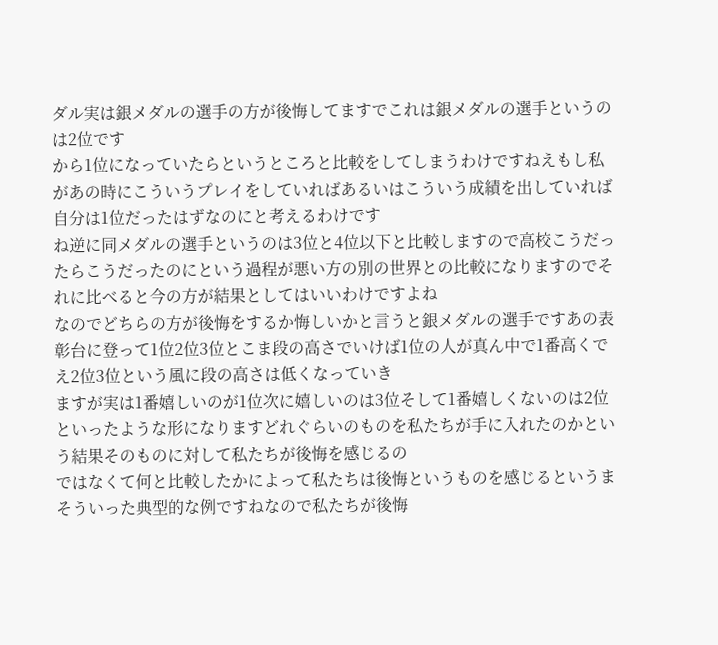ダル実は銀メダルの選手の方が後悔してますでこれは銀メダルの選手というのは2位です
から1位になっていたらというところと比較をしてしまうわけですねえもし私があの時にこういうプレイをしていればあるいはこういう成績を出していれば自分は1位だったはずなのにと考えるわけです
ね逆に同メダルの選手というのは3位と4位以下と比較しますので高校こうだったらこうだったのにという過程が悪い方の別の世界との比較になりますのでそれに比べると今の方が結果としてはいいわけですよね
なのでどちらの方が後悔をするか悔しいかと言うと銀メダルの選手ですあの表彰台に登って1位2位3位とこま段の高さでいけば1位の人が真ん中で1番高くでえ2位3位という風に段の高さは低くなっていき
ますが実は1番嬉しいのが1位次に嬉しいのは3位そして1番嬉しくないのは2位といったような形になりますどれぐらいのものを私たちが手に入れたのかという結果そのものに対して私たちが後悔を感じるの
ではなくて何と比較したかによって私たちは後悔というものを感じるというまそういった典型的な例ですねなので私たちが後悔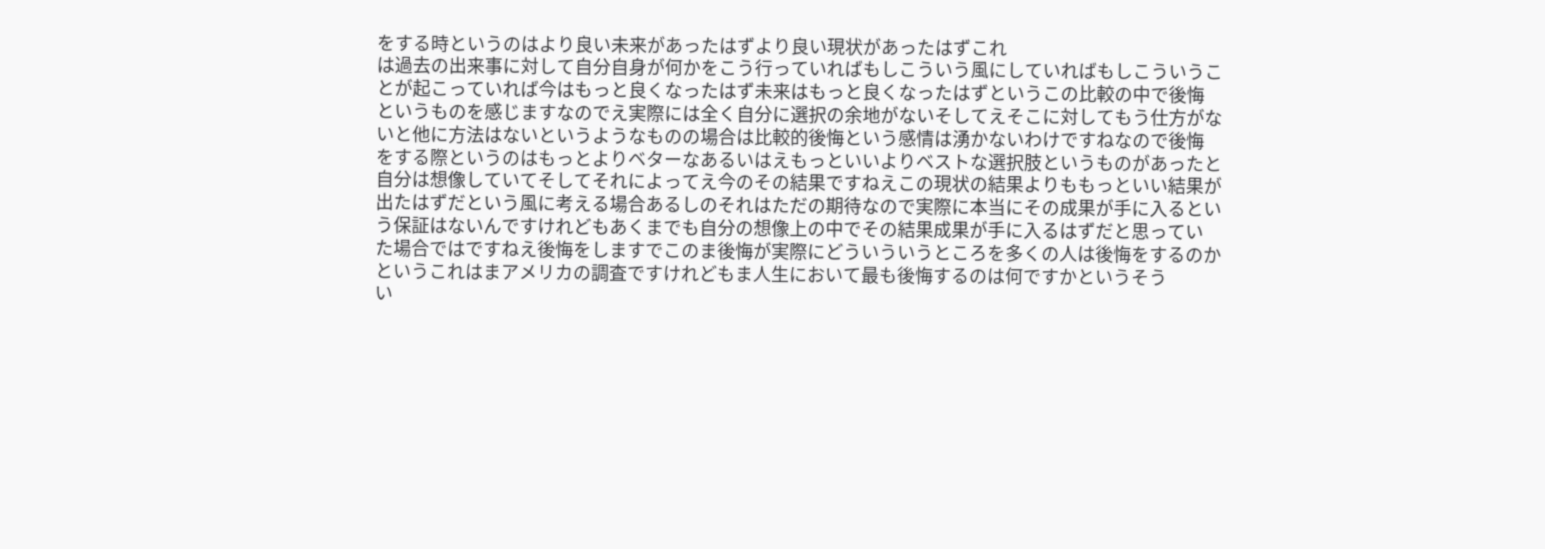をする時というのはより良い未来があったはずより良い現状があったはずこれ
は過去の出来事に対して自分自身が何かをこう行っていればもしこういう風にしていればもしこういうことが起こっていれば今はもっと良くなったはず未来はもっと良くなったはずというこの比較の中で後悔
というものを感じますなのでえ実際には全く自分に選択の余地がないそしてえそこに対してもう仕方がないと他に方法はないというようなものの場合は比較的後悔という感情は湧かないわけですねなので後悔
をする際というのはもっとよりベターなあるいはえもっといいよりベストな選択肢というものがあったと自分は想像していてそしてそれによってえ今のその結果ですねえこの現状の結果よりももっといい結果が
出たはずだという風に考える場合あるしのそれはただの期待なので実際に本当にその成果が手に入るという保証はないんですけれどもあくまでも自分の想像上の中でその結果成果が手に入るはずだと思ってい
た場合ではですねえ後悔をしますでこのま後悔が実際にどういういうところを多くの人は後悔をするのかというこれはまアメリカの調査ですけれどもま人生において最も後悔するのは何ですかというそう
い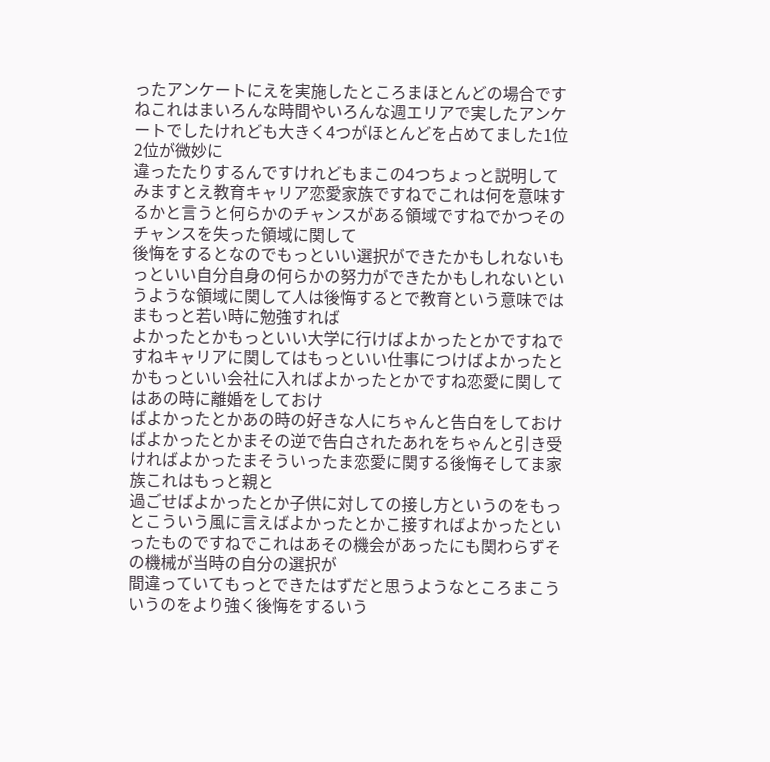ったアンケートにえを実施したところまほとんどの場合ですねこれはまいろんな時間やいろんな週エリアで実したアンケートでしたけれども大きく4つがほとんどを占めてました1位2位が微妙に
違ったたりするんですけれどもまこの4つちょっと説明してみますとえ教育キャリア恋愛家族ですねでこれは何を意味するかと言うと何らかのチャンスがある領域ですねでかつそのチャンスを失った領域に関して
後悔をするとなのでもっといい選択ができたかもしれないもっといい自分自身の何らかの努力ができたかもしれないというような領域に関して人は後悔するとで教育という意味ではまもっと若い時に勉強すれば
よかったとかもっといい大学に行けばよかったとかですねですねキャリアに関してはもっといい仕事につけばよかったとかもっといい会社に入ればよかったとかですね恋愛に関してはあの時に離婚をしておけ
ばよかったとかあの時の好きな人にちゃんと告白をしておけばよかったとかまその逆で告白されたあれをちゃんと引き受ければよかったまそういったま恋愛に関する後悔そしてま家族これはもっと親と
過ごせばよかったとか子供に対しての接し方というのをもっとこういう風に言えばよかったとかこ接すればよかったといったものですねでこれはあその機会があったにも関わらずその機械が当時の自分の選択が
間違っていてもっとできたはずだと思うようなところまこういうのをより強く後悔をするいう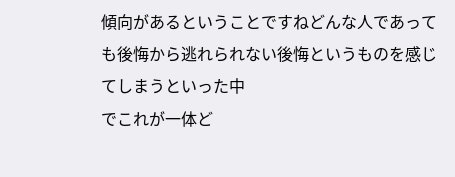傾向があるということですねどんな人であっても後悔から逃れられない後悔というものを感じてしまうといった中
でこれが一体ど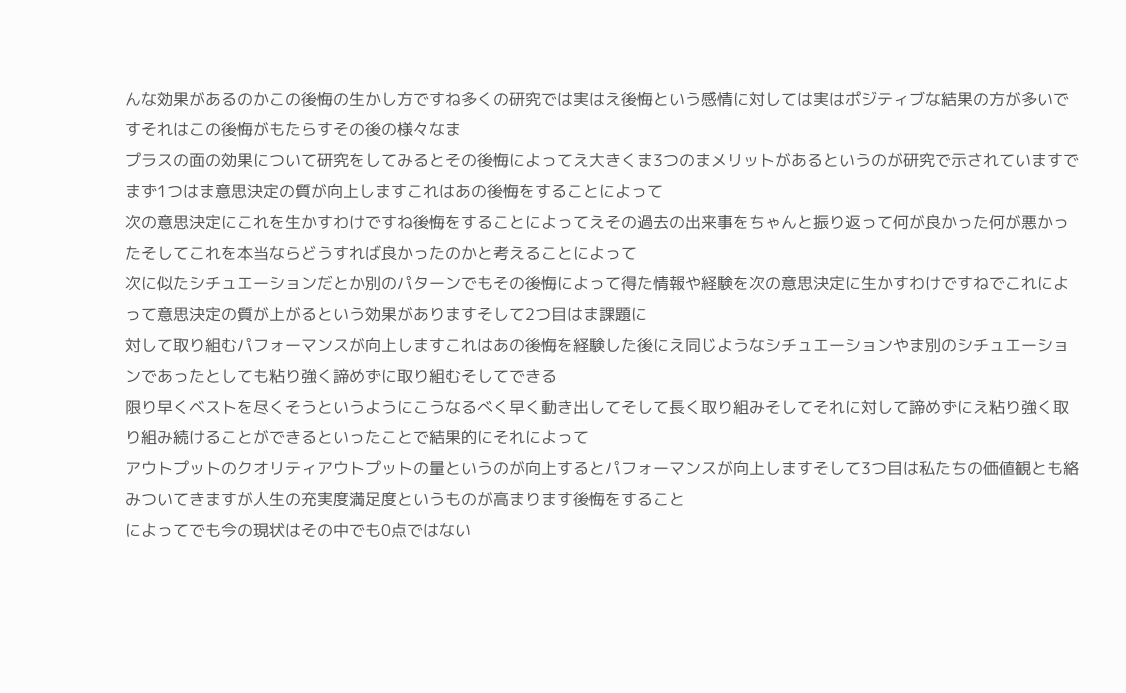んな効果があるのかこの後悔の生かし方ですね多くの研究では実はえ後悔という感情に対しては実はポジティブな結果の方が多いですそれはこの後悔がもたらすその後の様々なま
プラスの面の効果について研究をしてみるとその後悔によってえ大きくま3つのまメリットがあるというのが研究で示されていますでまず1つはま意思決定の質が向上しますこれはあの後悔をすることによって
次の意思決定にこれを生かすわけですね後悔をすることによってえその過去の出来事をちゃんと振り返って何が良かった何が悪かったそしてこれを本当ならどうすれば良かったのかと考えることによって
次に似たシチュエーションだとか別のパターンでもその後悔によって得た情報や経験を次の意思決定に生かすわけですねでこれによって意思決定の質が上がるという効果がありますそして2つ目はま課題に
対して取り組むパフォーマンスが向上しますこれはあの後悔を経験した後にえ同じようなシチュエーションやま別のシチュエーションであったとしても粘り強く諦めずに取り組むそしてできる
限り早くベストを尽くそうというようにこうなるべく早く動き出してそして長く取り組みそしてそれに対して諦めずにえ粘り強く取り組み続けることができるといったことで結果的にそれによって
アウトプットのクオリティアウトプットの量というのが向上するとパフォーマンスが向上しますそして3つ目は私たちの価値観とも絡みついてきますが人生の充実度満足度というものが高まります後悔をすること
によってでも今の現状はその中でも0点ではない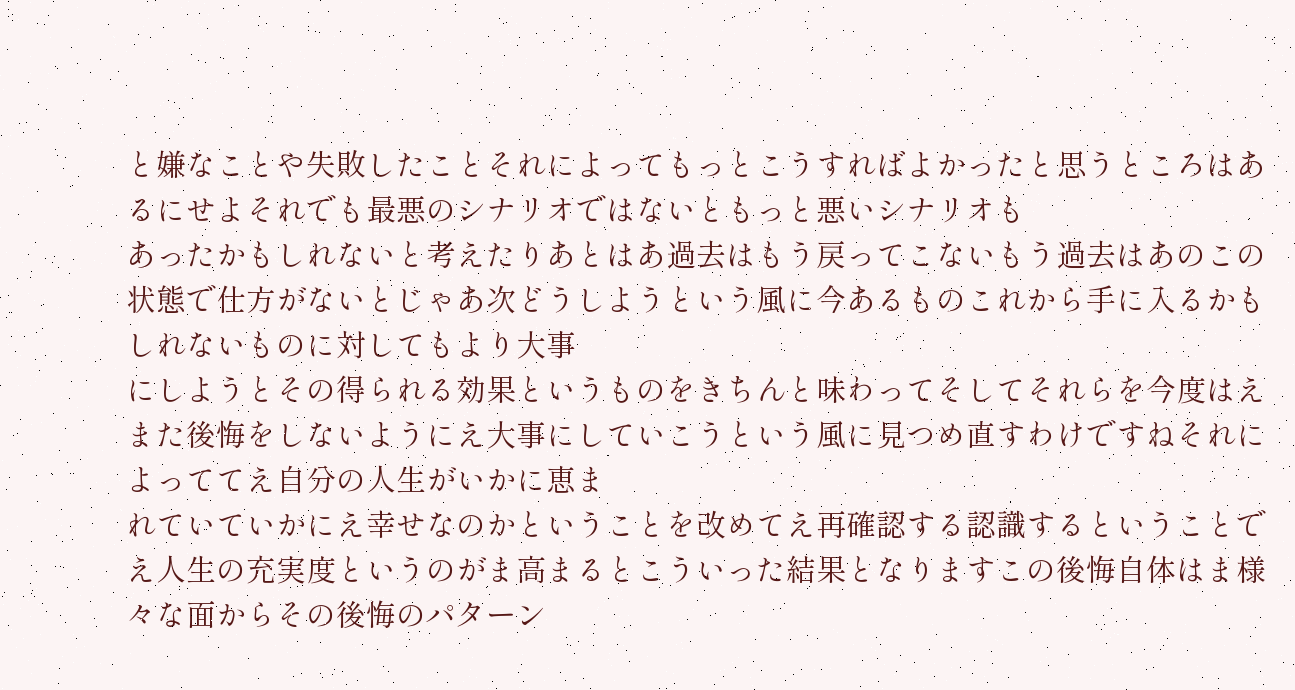と嫌なことや失敗したことそれによってもっとこうすればよかったと思うところはあるにせよそれでも最悪のシナリオではないともっと悪いシナリオも
あったかもしれないと考えたりあとはあ過去はもう戻ってこないもう過去はあのこの状態で仕方がないとじゃあ次どうしようという風に今あるものこれから手に入るかもしれないものに対してもより大事
にしようとその得られる効果というものをきちんと味わってそしてそれらを今度はえまた後悔をしないようにえ大事にしていこうという風に見つめ直すわけですねそれによっててえ自分の人生がいかに恵ま
れていていかにえ幸せなのかということを改めてえ再確認する認識するということでえ人生の充実度というのがま高まるとこういった結果となりますこの後悔自体はま様々な面からその後悔のパターン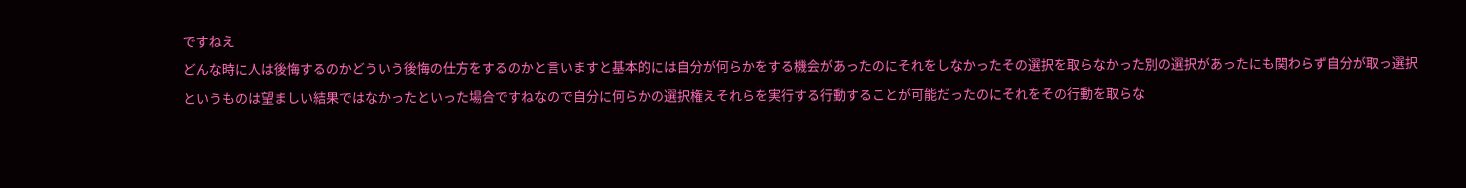ですねえ
どんな時に人は後悔するのかどういう後悔の仕方をするのかと言いますと基本的には自分が何らかをする機会があったのにそれをしなかったその選択を取らなかった別の選択があったにも関わらず自分が取っ選択
というものは望ましい結果ではなかったといった場合ですねなので自分に何らかの選択権えそれらを実行する行動することが可能だったのにそれをその行動を取らな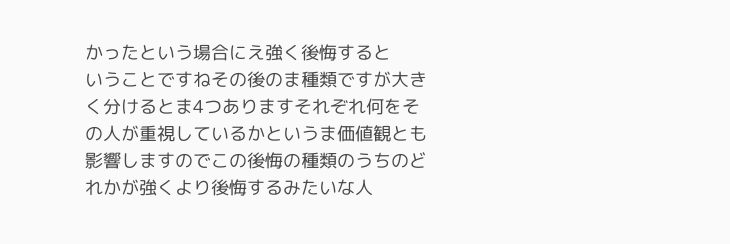かったという場合にえ強く後悔すると
いうことですねその後のま種類ですが大きく分けるとま4つありますそれぞれ何をその人が重視しているかというま価値観とも影響しますのでこの後悔の種類のうちのどれかが強くより後悔するみたいな人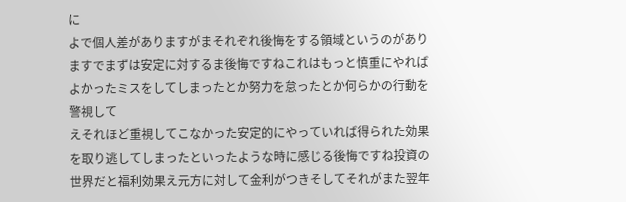に
よで個人差がありますがまそれぞれ後悔をする領域というのがありますでまずは安定に対するま後悔ですねこれはもっと慎重にやればよかったミスをしてしまったとか努力を怠ったとか何らかの行動を警視して
えそれほど重視してこなかった安定的にやっていれば得られた効果を取り逃してしまったといったような時に感じる後悔ですね投資の世界だと福利効果え元方に対して金利がつきそしてそれがまた翌年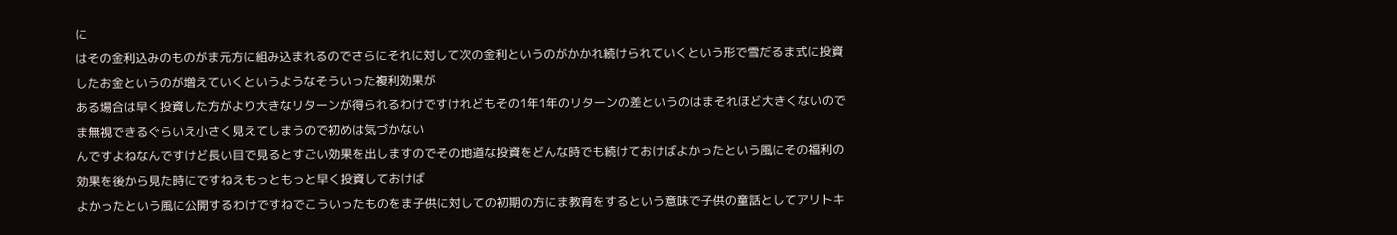に
はその金利込みのものがま元方に組み込まれるのでさらにそれに対して次の金利というのがかかれ続けられていくという形で雪だるま式に投資したお金というのが増えていくというようなそういった複利効果が
ある場合は早く投資した方がより大きなリターンが得られるわけですけれどもその1年1年のリターンの差というのはまそれほど大きくないのでま無視できるぐらいえ小さく見えてしまうので初めは気づかない
んですよねなんですけど長い目で見るとすごい効果を出しますのでその地道な投資をどんな時でも続けておけばよかったという風にその福利の効果を後から見た時にですねえもっともっと早く投資しておけば
よかったという風に公開するわけですねでこういったものをま子供に対しての初期の方にま教育をするという意味で子供の童話としてアリトキ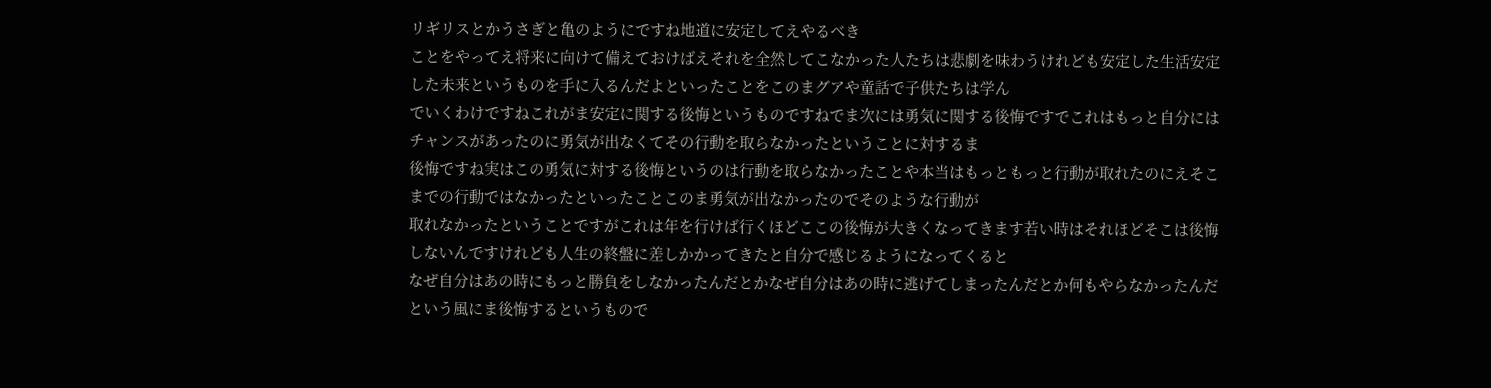リギリスとかうさぎと亀のようにですね地道に安定してえやるべき
ことをやってえ将来に向けて備えておけばえそれを全然してこなかった人たちは悲劇を味わうけれども安定した生活安定した未来というものを手に入るんだよといったことをこのまグアや童話で子供たちは学ん
でいくわけですねこれがま安定に関する後悔というものですねでま次には勇気に関する後悔ですでこれはもっと自分にはチャンスがあったのに勇気が出なくてその行動を取らなかったということに対するま
後悔ですね実はこの勇気に対する後悔というのは行動を取らなかったことや本当はもっともっと行動が取れたのにえそこまでの行動ではなかったといったことこのま勇気が出なかったのでそのような行動が
取れなかったということですがこれは年を行けば行くほどここの後悔が大きくなってきます若い時はそれほどそこは後悔しないんですけれども人生の終盤に差しかかってきたと自分で感じるようになってくると
なぜ自分はあの時にもっと勝負をしなかったんだとかなぜ自分はあの時に逃げてしまったんだとか何もやらなかったんだという風にま後悔するというもので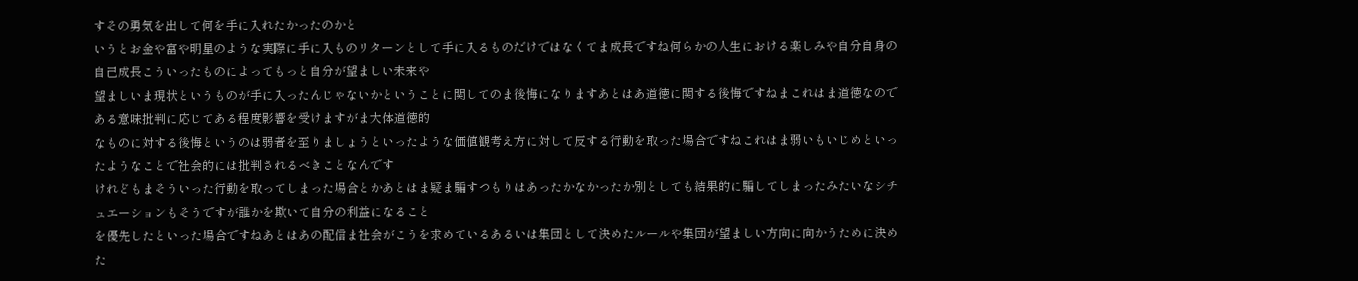すその勇気を出して何を手に入れたかったのかと
いうとお金や富や明星のような実際に手に入ものリターンとして手に入るものだけではなくてま成長ですね何らかの人生における楽しみや自分自身の自己成長こういったものによってもっと自分が望ましい未来や
望ましいま現状というものが手に入ったんじゃないかということに関してのま後悔になりますあとはあ道徳に関する後悔ですねまこれはま道徳なのである意味批判に応じてある程度影響を受けますがま大体道徳的
なものに対する後悔というのは弱者を至りましょうといったような価値観考え方に対して反する行動を取った場合ですねこれはま弱いもいじめといったようなことで社会的には批判されるべきことなんです
けれどもまそういった行動を取ってしまった場合とかあとはま疑ま騙すつもりはあったかなかったか別としても結果的に騙してしまったみたいなシチュエーションもそうですが誰かを欺いて自分の利益になること
を優先したといった場合ですねあとはあの配信ま社会がこうを求めているあるいは集団として決めたルールや集団が望ましい方向に向かうために決めた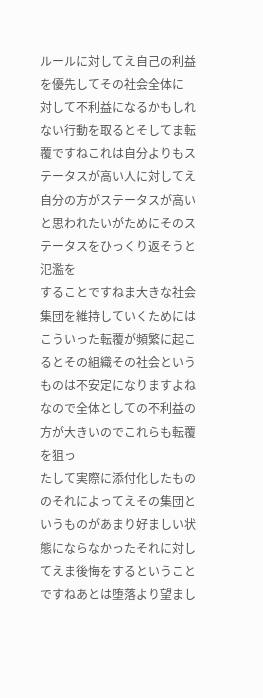ルールに対してえ自己の利益を優先してその社会全体に
対して不利益になるかもしれない行動を取るとそしてま転覆ですねこれは自分よりもステータスが高い人に対してえ自分の方がステータスが高いと思われたいがためにそのステータスをひっくり返そうと氾濫を
することですねま大きな社会集団を維持していくためにはこういった転覆が頻繁に起こるとその組織その社会というものは不安定になりますよねなので全体としての不利益の方が大きいのでこれらも転覆を狙っ
たして実際に添付化したもののそれによってえその集団というものがあまり好ましい状態にならなかったそれに対してえま後悔をするということですねあとは堕落より望まし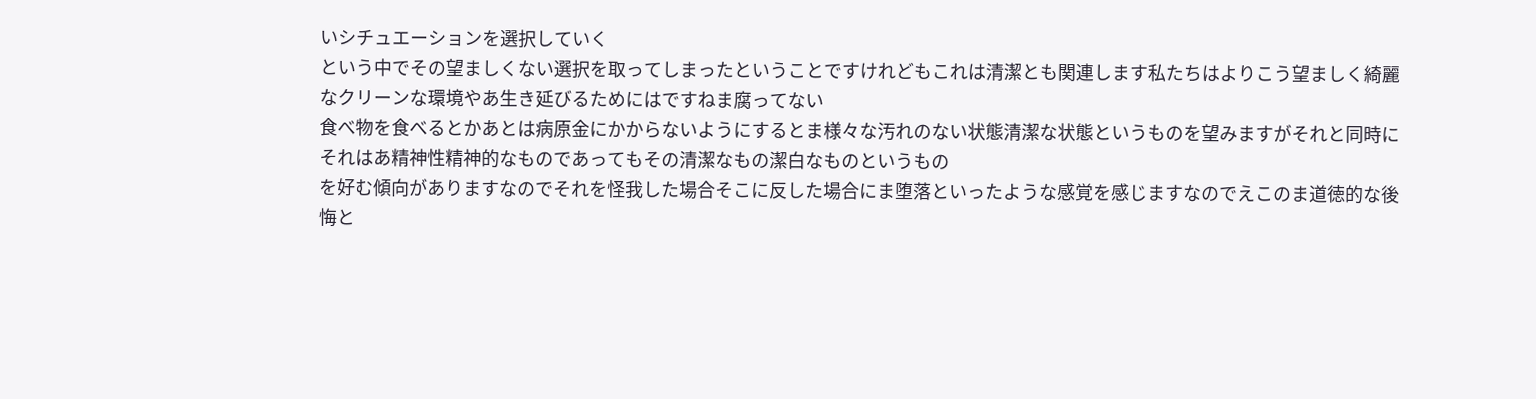いシチュエーションを選択していく
という中でその望ましくない選択を取ってしまったということですけれどもこれは清潔とも関連します私たちはよりこう望ましく綺麗なクリーンな環境やあ生き延びるためにはですねま腐ってない
食べ物を食べるとかあとは病原金にかからないようにするとま様々な汚れのない状態清潔な状態というものを望みますがそれと同時にそれはあ精神性精神的なものであってもその清潔なもの潔白なものというもの
を好む傾向がありますなのでそれを怪我した場合そこに反した場合にま堕落といったような感覚を感じますなのでえこのま道徳的な後悔と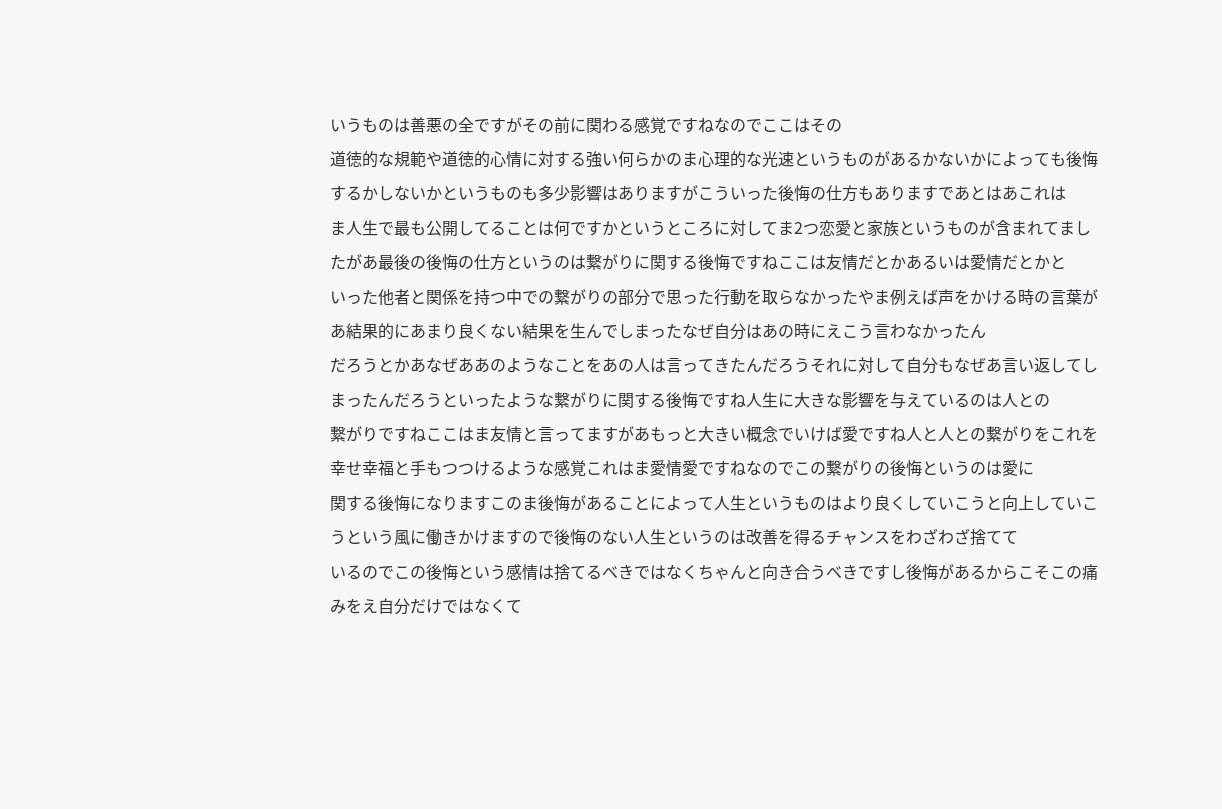いうものは善悪の全ですがその前に関わる感覚ですねなのでここはその
道徳的な規範や道徳的心情に対する強い何らかのま心理的な光速というものがあるかないかによっても後悔するかしないかというものも多少影響はありますがこういった後悔の仕方もありますであとはあこれは
ま人生で最も公開してることは何ですかというところに対してま2つ恋愛と家族というものが含まれてましたがあ最後の後悔の仕方というのは繋がりに関する後悔ですねここは友情だとかあるいは愛情だとかと
いった他者と関係を持つ中での繋がりの部分で思った行動を取らなかったやま例えば声をかける時の言葉があ結果的にあまり良くない結果を生んでしまったなぜ自分はあの時にえこう言わなかったん
だろうとかあなぜああのようなことをあの人は言ってきたんだろうそれに対して自分もなぜあ言い返してしまったんだろうといったような繋がりに関する後悔ですね人生に大きな影響を与えているのは人との
繋がりですねここはま友情と言ってますがあもっと大きい概念でいけば愛ですね人と人との繋がりをこれを幸せ幸福と手もつつけるような感覚これはま愛情愛ですねなのでこの繋がりの後悔というのは愛に
関する後悔になりますこのま後悔があることによって人生というものはより良くしていこうと向上していこうという風に働きかけますので後悔のない人生というのは改善を得るチャンスをわざわざ捨てて
いるのでこの後悔という感情は捨てるべきではなくちゃんと向き合うべきですし後悔があるからこそこの痛みをえ自分だけではなくて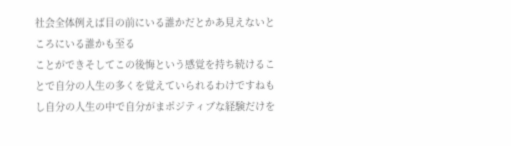社会全体例えば目の前にいる誰かだとかあ見えないところにいる誰かも至る
ことができそしてこの後悔という感覚を持ち続けることで自分の人生の多くを覚えていられるわけですねもし自分の人生の中で自分がまポジティブな経験だけを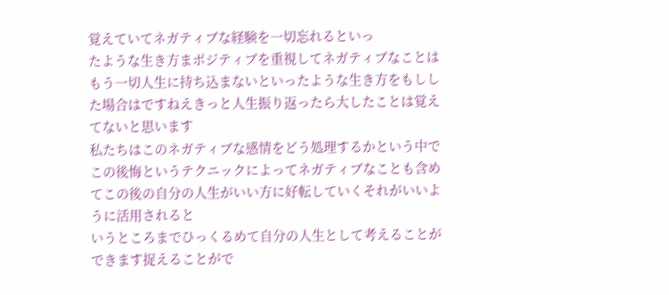覚えていてネガティブな経験を一切忘れるといっ
たような生き方まポジティブを重視してネガティブなことはもう一切人生に持ち込まないといったような生き方をもしした場合はですねえきっと人生振り返ったら大したことは覚えてないと思います
私たちはこのネガティブな感情をどう処理するかという中でこの後悔というテクニックによってネガティブなことも含めてこの後の自分の人生がいい方に好転していくそれがいいように活用されると
いうところまでひっくるめて自分の人生として考えることができます捉えることがで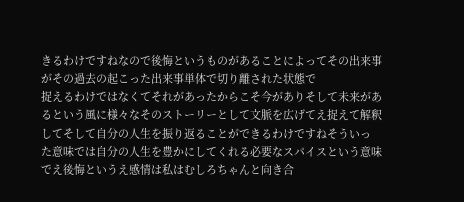きるわけですねなので後悔というものがあることによってその出来事がその過去の起こった出来事単体で切り離された状態で
捉えるわけではなくてそれがあったからこそ今がありそして未来があるという風に様々なそのストーリーとして文脈を広げてえ捉えて解釈してそして自分の人生を振り返ることができるわけですねそういっ
た意味では自分の人生を豊かにしてくれる必要なスパイスという意味でえ後悔というえ感情は私はむしろちゃんと向き合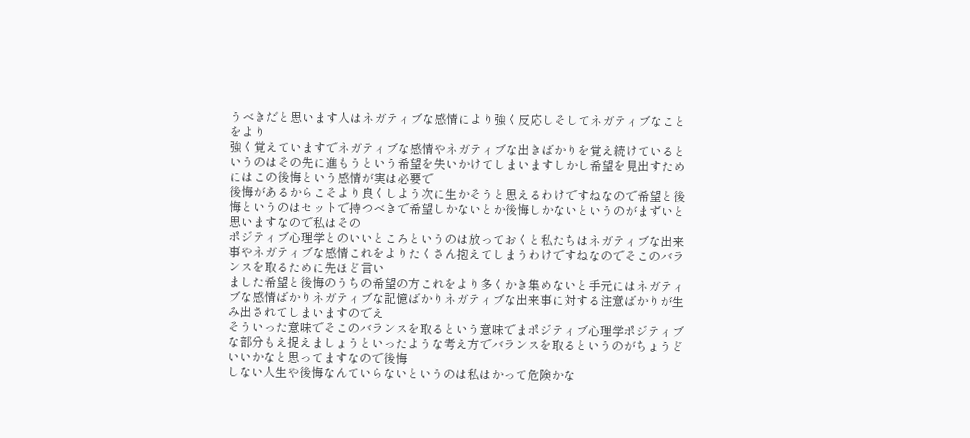うべきだと思います人はネガティブな感情により強く反応しそしてネガティブなことをより
強く覚えていますでネガティブな感情やネガティブな出きばかりを覚え続けているというのはその先に進もうという希望を失いかけてしまいますしかし希望を見出すためにはこの後悔という感情が実は必要で
後悔があるからこそより良くしよう次に生かそうと思えるわけですねなので希望と後悔というのはセットで持つべきで希望しかないとか後悔しかないというのがまずいと思いますなので私はその
ポジティブ心理学とのいいところというのは放っておくと私たちはネガティブな出来事やネガティブな感情これをよりたくさん抱えてしまうわけですねなのでそこのバランスを取るために先ほど言い
ました希望と後悔のうちの希望の方これをより多くかき集めないと手元にはネガティブな感情ばかりネガティブな記憶ばかりネガティブな出来事に対する注意ばかりが生み出されてしまいますのでえ
そういった意味でそこのバランスを取るという意味でまポジティブ心理学ポジティブな部分もえ捉えましょうといったような考え方でバランスを取るというのがちょうどいいかなと思ってますなので後悔
しない人生や後悔なんていらないというのは私はかって危険かな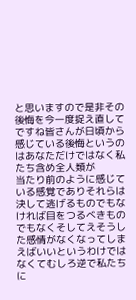と思いますので是非その後悔を今一度捉え直してですね皆さんが日頃から感じている後悔というのはあなただけではなく私たち含め全人類が
当たり前のように感じている感覚でありそれらは決して逃げるものでもなければ目をつるべきものでもなくそしてえそうした感情がなくなってしまえばいいというわけではなくてむしろ逆で私たちに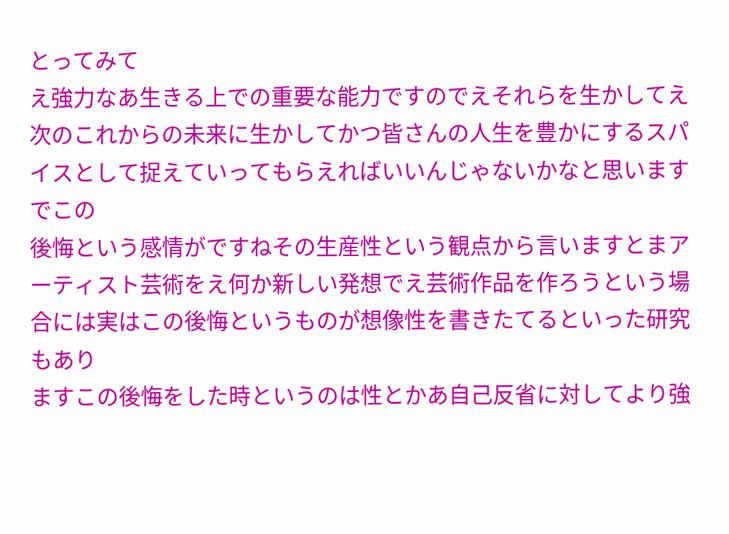とってみて
え強力なあ生きる上での重要な能力ですのでえそれらを生かしてえ次のこれからの未来に生かしてかつ皆さんの人生を豊かにするスパイスとして捉えていってもらえればいいんじゃないかなと思いますでこの
後悔という感情がですねその生産性という観点から言いますとまアーティスト芸術をえ何か新しい発想でえ芸術作品を作ろうという場合には実はこの後悔というものが想像性を書きたてるといった研究もあり
ますこの後悔をした時というのは性とかあ自己反省に対してより強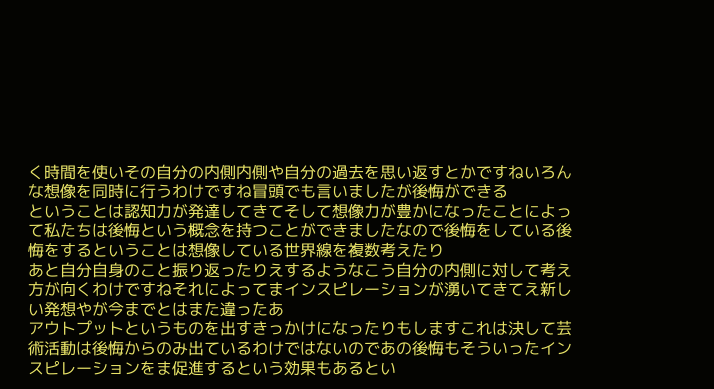く時間を使いその自分の内側内側や自分の過去を思い返すとかですねいろんな想像を同時に行うわけですね冒頭でも言いましたが後悔ができる
ということは認知力が発達してきてそして想像力が豊かになったことによって私たちは後悔という概念を持つことができましたなので後悔をしている後悔をするということは想像している世界線を複数考えたり
あと自分自身のこと振り返ったりえするようなこう自分の内側に対して考え方が向くわけですねそれによってまインスピレーションが湧いてきてえ新しい発想やが今までとはまた違ったあ
アウトプットというものを出すきっかけになったりもしますこれは決して芸術活動は後悔からのみ出ているわけではないのであの後悔もそういったインスピレーションをま促進するという効果もあるとい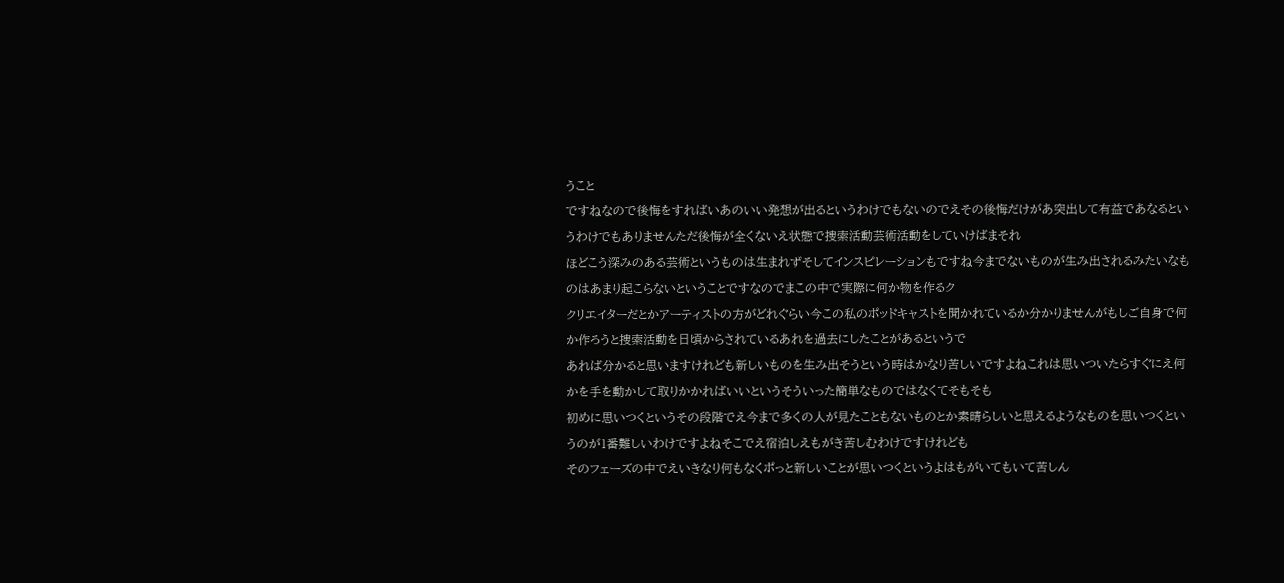うこと
ですねなので後悔をすればいあのいい発想が出るというわけでもないのでえその後悔だけがあ突出して有益であなるというわけでもありませんただ後悔が全くないえ状態で捜索活動芸術活動をしていけばまそれ
ほどこう深みのある芸術というものは生まれずそしてインスピレーションもですね今までないものが生み出されるみたいなものはあまり起こらないということですなのでまこの中で実際に何か物を作るク
クリエイターだとかアーティストの方がどれぐらい今この私のポッドキャストを聞かれているか分かりませんがもしご自身で何か作ろうと捜索活動を日頃からされているあれを過去にしたことがあるというで
あれば分かると思いますけれども新しいものを生み出そうという時はかなり苦しいですよねこれは思いついたらすぐにえ何かを手を動かして取りかかればいいというそういった簡単なものではなくてそもそも
初めに思いつくというその段階でえ今まで多くの人が見たこともないものとか素晴らしいと思えるようなものを思いつくというのが1番難しいわけですよねそこでえ宿泊しえもがき苦しむわけですけれども
そのフェーズの中でえいきなり何もなくポっと新しいことが思いつくというよはもがいてもいて苦しん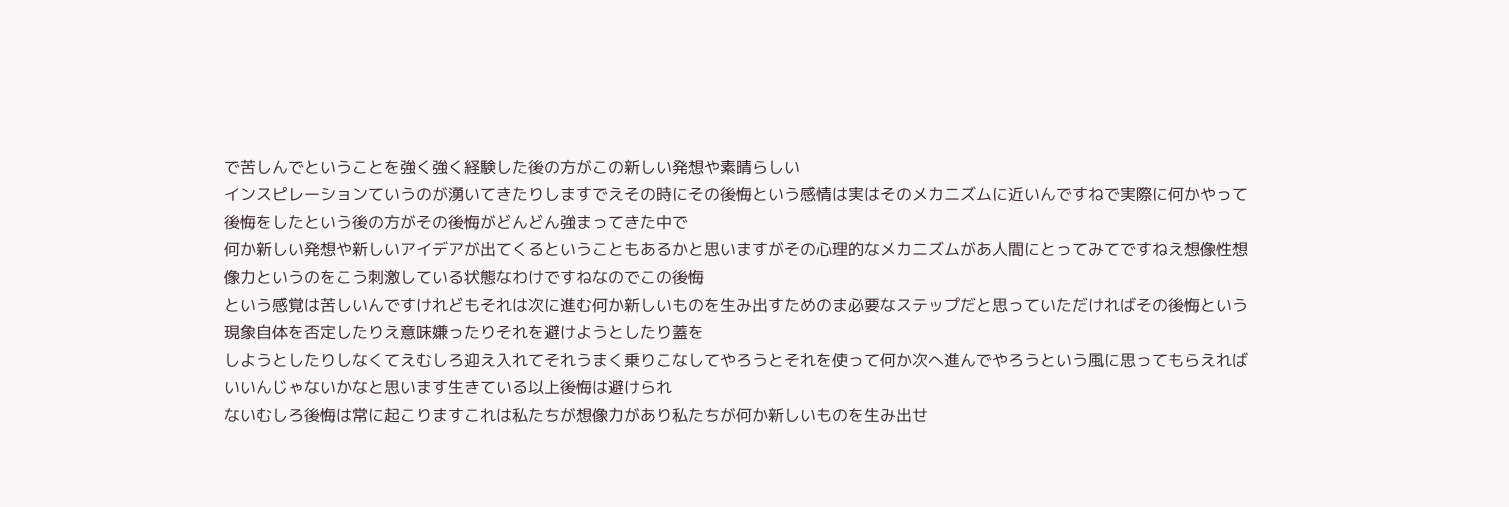で苦しんでということを強く強く経験した後の方がこの新しい発想や素晴らしい
インスピレーションていうのが湧いてきたりしますでえその時にその後悔という感情は実はそのメカニズムに近いんですねで実際に何かやって後悔をしたという後の方がその後悔がどんどん強まってきた中で
何か新しい発想や新しいアイデアが出てくるということもあるかと思いますがその心理的なメカニズムがあ人間にとってみてですねえ想像性想像力というのをこう刺激している状態なわけですねなのでこの後悔
という感覚は苦しいんですけれどもそれは次に進む何か新しいものを生み出すためのま必要なステップだと思っていただければその後悔という現象自体を否定したりえ意味嫌ったりそれを避けようとしたり蓋を
しようとしたりしなくてえむしろ迎え入れてそれうまく乗りこなしてやろうとそれを使って何か次へ進んでやろうという風に思ってもらえればいいんじゃないかなと思います生きている以上後悔は避けられ
ないむしろ後悔は常に起こりますこれは私たちが想像力があり私たちが何か新しいものを生み出せ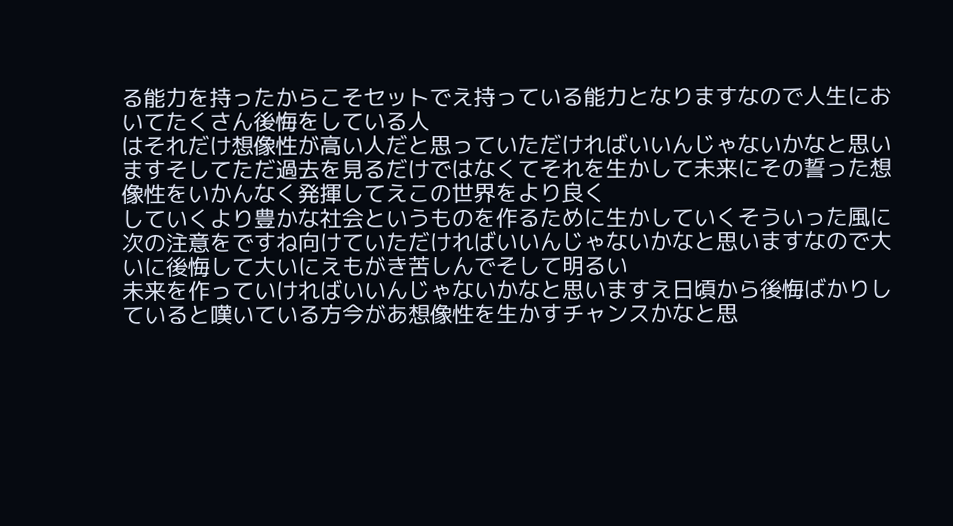る能力を持ったからこそセットでえ持っている能力となりますなので人生においてたくさん後悔をしている人
はそれだけ想像性が高い人だと思っていただければいいんじゃないかなと思いますそしてただ過去を見るだけではなくてそれを生かして未来にその誓った想像性をいかんなく発揮してえこの世界をより良く
していくより豊かな社会というものを作るために生かしていくそういった風に次の注意をですね向けていただければいいんじゃないかなと思いますなので大いに後悔して大いにえもがき苦しんでそして明るい
未来を作っていければいいんじゃないかなと思いますえ日頃から後悔ばかりしていると嘆いている方今があ想像性を生かすチャンスかなと思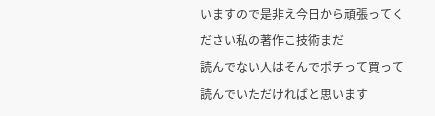いますので是非え今日から頑張ってください私の著作こ技術まだ
読んでない人はそんでポチって買って読んでいただければと思います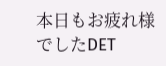本日もお疲れ様でしたDET